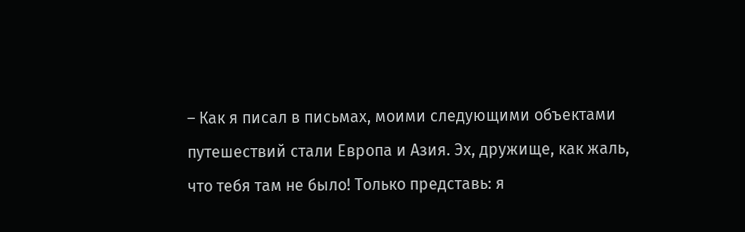– Как я писал в письмах, моими следующими объектами путешествий стали Европа и Азия. Эх, дружище, как жаль, что тебя там не было! Только представь: я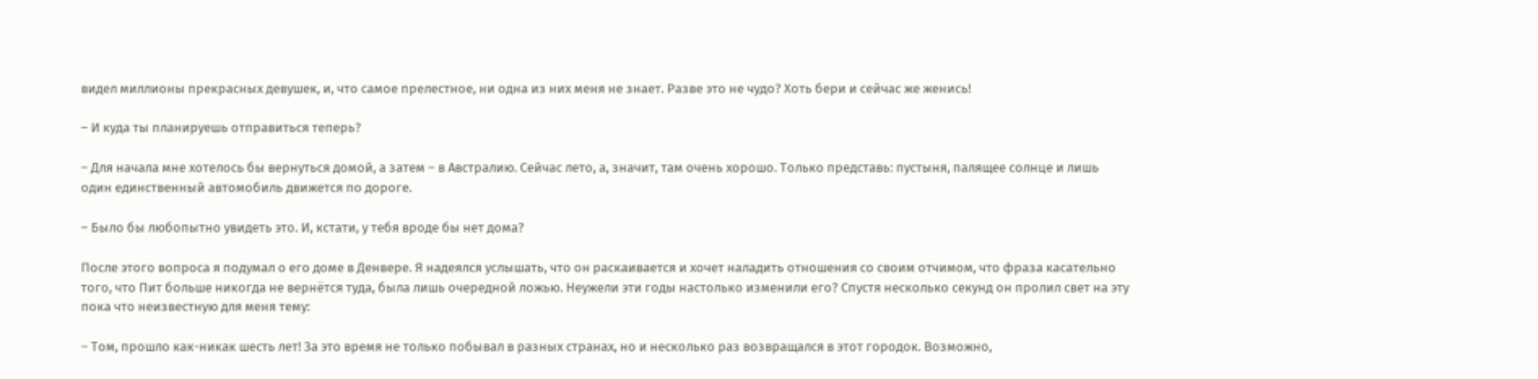видел миллионы прекрасных девушек, и, что самое прелестное, ни одна из них меня не знает. Разве это не чудо? Хоть бери и сейчас же женись!

– И куда ты планируешь отправиться теперь?

– Для начала мне хотелось бы вернуться домой, а затем – в Австралию. Сейчас лето, а, значит, там очень хорошо. Только представь: пустыня, палящее солнце и лишь один единственный автомобиль движется по дороге.

– Было бы любопытно увидеть это. И, кстати, у тебя вроде бы нет дома?

После этого вопроса я подумал о его доме в Денвере. Я надеялся услышать, что он раскаивается и хочет наладить отношения со своим отчимом, что фраза касательно того, что Пит больше никогда не вернётся туда, была лишь очередной ложью. Неужели эти годы настолько изменили его? Спустя несколько секунд он пролил свет на эту пока что неизвестную для меня тему:

– Том, прошло как-никак шесть лет! За это время не только побывал в разных странах, но и несколько раз возвращался в этот городок. Возможно,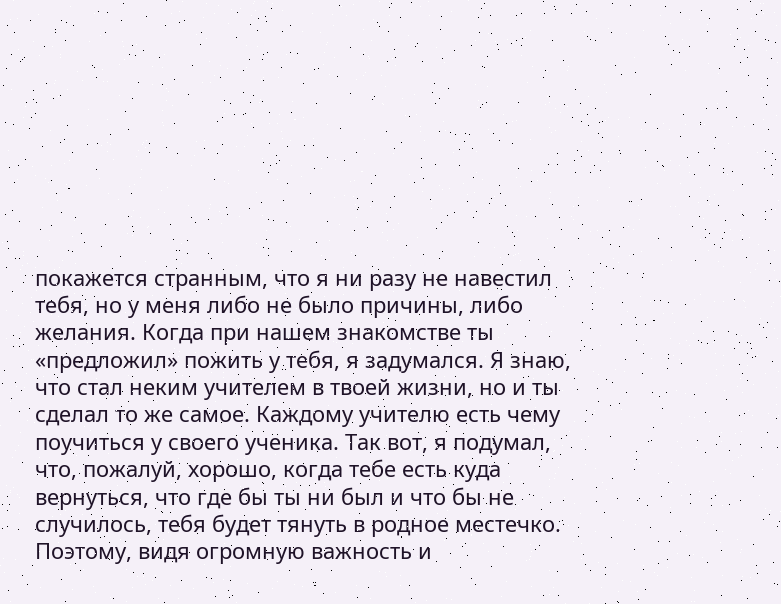покажется странным, что я ни разу не навестил тебя, но у меня либо не было причины, либо желания. Когда при нашем знакомстве ты «предложил» пожить у тебя, я задумался. Я знаю, что стал неким учителем в твоей жизни, но и ты сделал то же самое. Каждому учителю есть чему поучиться у своего ученика. Так вот, я подумал, что, пожалуй, хорошо, когда тебе есть куда вернуться, что где бы ты ни был и что бы не случилось, тебя будет тянуть в родное местечко. Поэтому, видя огромную важность и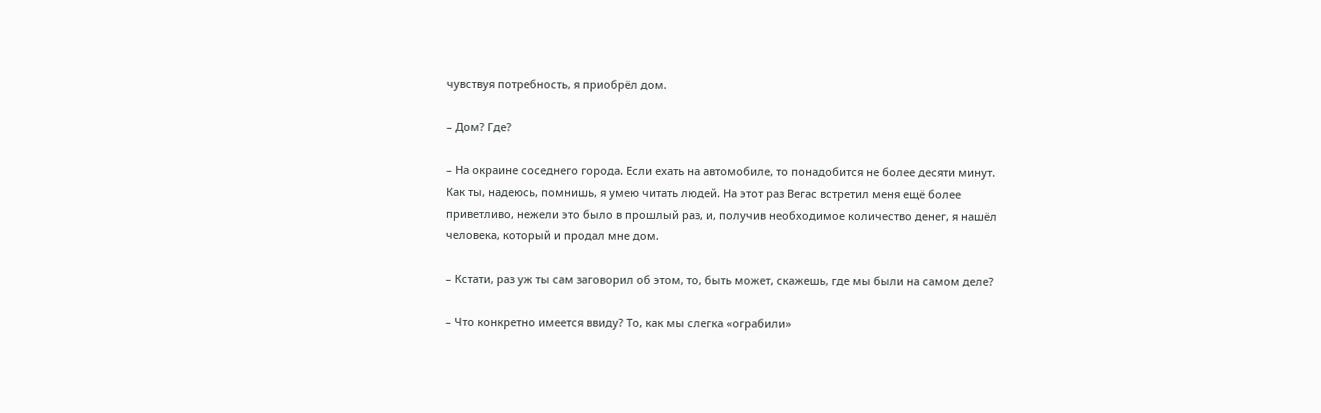чувствуя потребность, я приобрёл дом.

– Дом? Где?

– На окраине соседнего города. Если ехать на автомобиле, то понадобится не более десяти минут. Как ты, надеюсь, помнишь, я умею читать людей. На этот раз Вегас встретил меня ещё более приветливо, нежели это было в прошлый раз, и, получив необходимое количество денег, я нашёл человека, который и продал мне дом.

– Кстати, раз уж ты сам заговорил об этом, то, быть может, скажешь, где мы были на самом деле?

– Что конкретно имеется ввиду? То, как мы слегка «ограбили»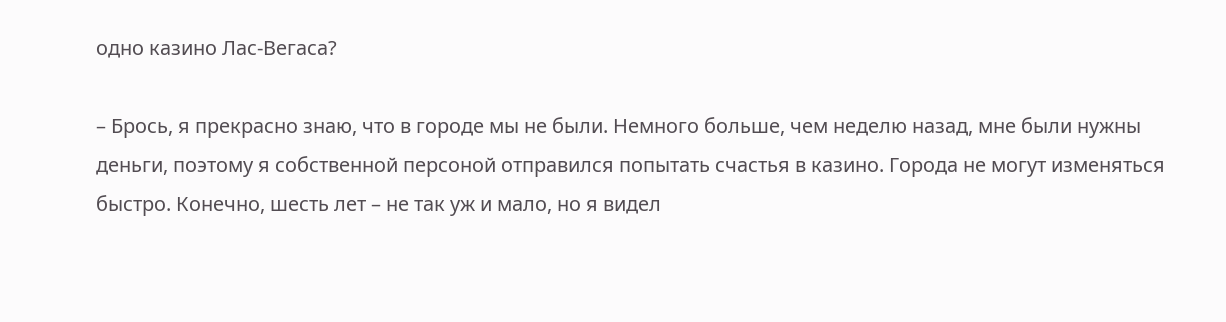одно казино Лас-Вегаса?

– Брось, я прекрасно знаю, что в городе мы не были. Немного больше, чем неделю назад, мне были нужны деньги, поэтому я собственной персоной отправился попытать счастья в казино. Города не могут изменяться быстро. Конечно, шесть лет – не так уж и мало, но я видел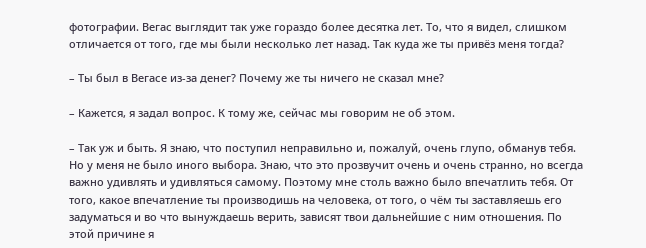фотографии. Вегас выглядит так уже гораздо более десятка лет. То, что я видел, слишком отличается от того, где мы были несколько лет назад. Так куда же ты привёз меня тогда?

– Ты был в Вегасе из-за денег? Почему же ты ничего не сказал мне?

– Кажется, я задал вопрос. К тому же, сейчас мы говорим не об этом.

– Так уж и быть. Я знаю, что поступил неправильно и, пожалуй, очень глупо, обманув тебя. Но у меня не было иного выбора. Знаю, что это прозвучит очень и очень странно, но всегда важно удивлять и удивляться самому. Поэтому мне столь важно было впечатлить тебя. От того, какое впечатление ты производишь на человека, от того, о чём ты заставляешь его задуматься и во что вынуждаешь верить, зависят твои дальнейшие с ним отношения. По этой причине я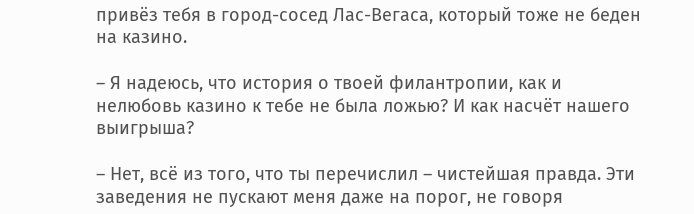привёз тебя в город-сосед Лас-Вегаса, который тоже не беден на казино.

– Я надеюсь, что история о твоей филантропии, как и нелюбовь казино к тебе не была ложью? И как насчёт нашего выигрыша?

– Нет, всё из того, что ты перечислил – чистейшая правда. Эти заведения не пускают меня даже на порог, не говоря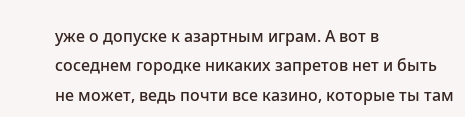уже о допуске к азартным играм. А вот в соседнем городке никаких запретов нет и быть не может, ведь почти все казино, которые ты там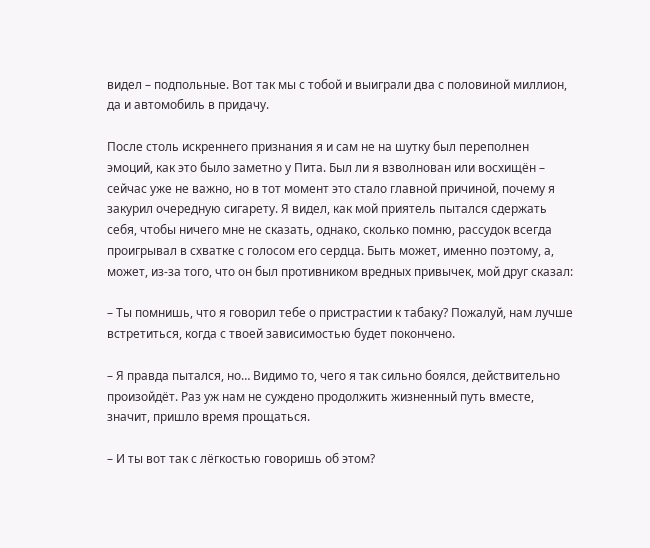видел – подпольные. Вот так мы с тобой и выиграли два с половиной миллион, да и автомобиль в придачу.

После столь искреннего признания я и сам не на шутку был переполнен эмоций, как это было заметно у Пита. Был ли я взволнован или восхищён – сейчас уже не важно, но в тот момент это стало главной причиной, почему я закурил очередную сигарету. Я видел, как мой приятель пытался сдержать себя, чтобы ничего мне не сказать, однако, сколько помню, рассудок всегда проигрывал в схватке с голосом его сердца. Быть может, именно поэтому, а, может, из-за того, что он был противником вредных привычек, мой друг сказал:

– Ты помнишь, что я говорил тебе о пристрастии к табаку? Пожалуй, нам лучше встретиться, когда с твоей зависимостью будет покончено.

– Я правда пытался, но… Видимо то, чего я так сильно боялся, действительно произойдёт. Раз уж нам не суждено продолжить жизненный путь вместе, значит, пришло время прощаться.

– И ты вот так с лёгкостью говоришь об этом?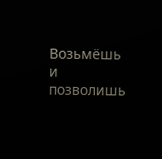Возьмёшь и позволишь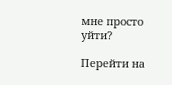мне просто уйти?

Перейти на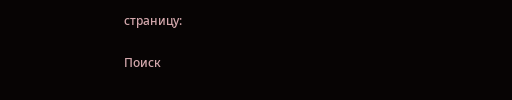страницу:

Поиск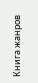Книга жанров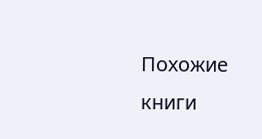Похожие книги